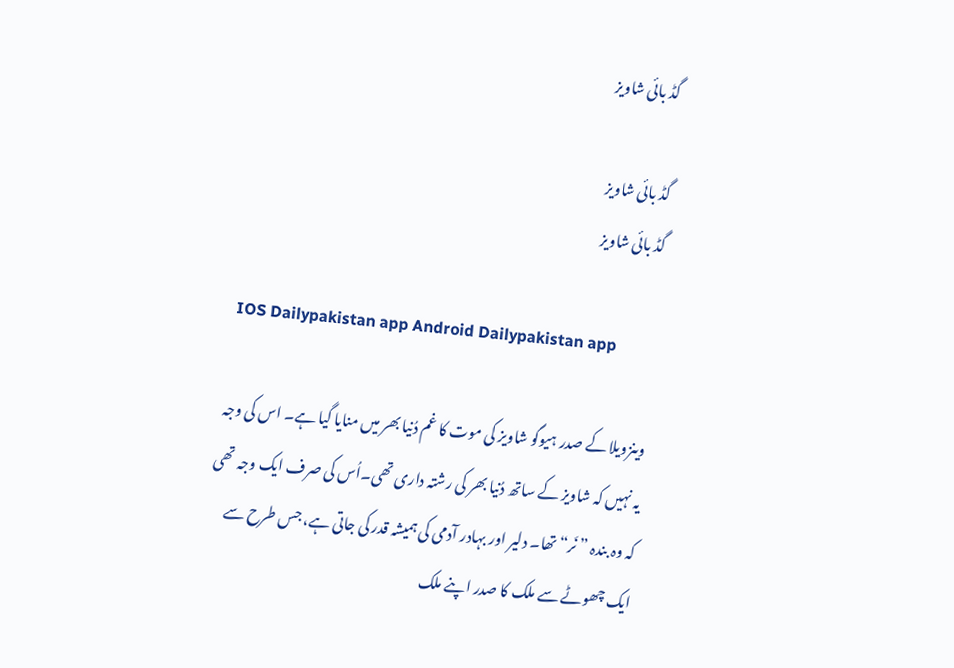گڈ بائی شاویز

گڈ بائی شاویز
گڈ بائی شاویز

  IOS Dailypakistan app Android Dailypakistan app

وینزویلا کے صدر ہیوگو شاویز کی موت کا غم دُنیا بھر میں منایا گیا ہے۔ اس کی وجہ یہ نہیں کہ شاویز کے ساتھ دُنیا بھر کی رشتہ داری تھی۔اُس کی صرف ایک وجہ تھی کہ وہ بندہ ” نَر“ تھا۔ دلیر اور بہادر آدمی کی ہمیشہ قدر کی جاتی ہے، جس طرح سے ایک چھوٹے سے ملک کا صدر اپنے ملک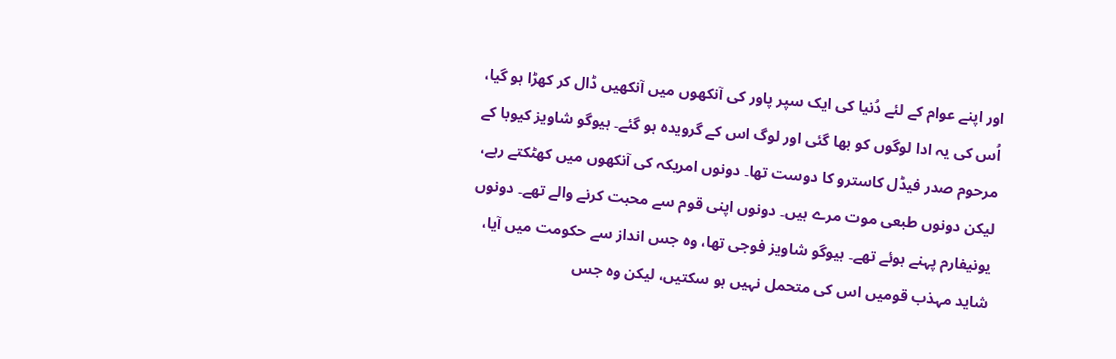اور اپنے عوام کے لئے دُنیا کی ایک سپر پاور کی آنکھوں میں آنکھیں ڈال کر کھڑا ہو گیا، اُس کی یہ ادا لوگوں کو بھا گئی اور لوگ اس کے گرویدہ ہو گئے۔ ہیوگو شاویز کیوبا کے مرحوم صدر فیڈل کاسترو کا دوست تھا۔ دونوں امریکہ کی آنکھوں میں کھٹکتے رہے، لیکن دونوں طبعی موت مرے ہیں۔ دونوں اپنی قوم سے محبت کرنے والے تھے۔ دونوں یونیفارم پہنے ہوئے تھے۔ ہیوگو شاویز فوجی تھا، وہ جس انداز سے حکومت میں آیا، شاید مہذب قومیں اس کی متحمل نہیں ہو سکتیں، لیکن وہ جس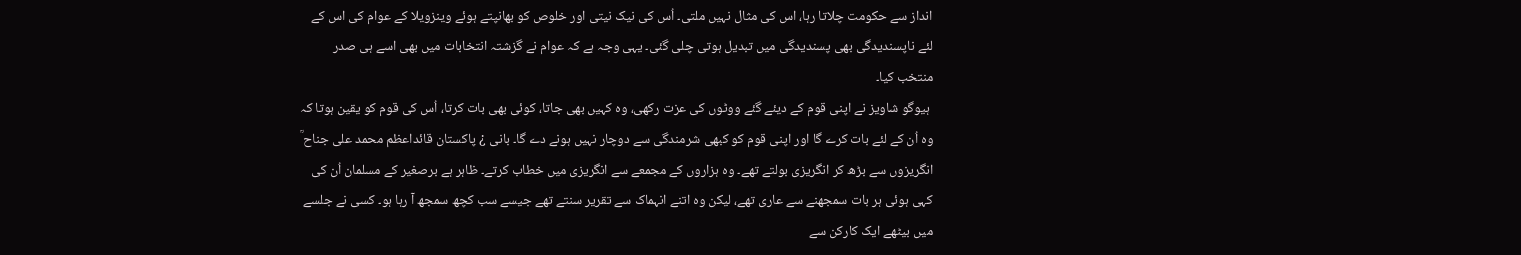انداز سے حکومت چلاتا رہا، اس کی مثال نہیں ملتی۔ اُس کی نیک نیتی اور خلوص کو بھانپتے ہوئے وینزویلا کے عوام کی اس کے لئے ناپسندیدگی بھی پسندیدگی میں تبدیل ہوتی چلی گئی۔ یہی وجہ ہے کہ عوام نے گزشتہ انتخابات میں بھی اسے ہی صدر منتخب کیا۔
 ہیوگو شاویز نے اپنی قوم کے دیئے گئے ووٹوں کی عزت رکھی، وہ کہیں بھی جاتا، کوئی بھی بات کرتا، اُس کی قوم کو یقین ہوتا کہ وہ اُن کے لئے بات کرے گا اور اپنی قوم کو کبھی شرمندگی سے دوچار نہیں ہونے دے گا۔ بانی ¿ پاکستان قائداعظم محمد علی جناح ؒ انگریزوں سے بڑھ کر انگریزی بولتے تھے۔ وہ ہزاروں کے مجمعے سے انگریزی میں خطاب کرتے۔ ظاہر ہے برصغیر کے مسلمان اُن کی کہی ہوئی ہر بات سمجھنے سے عاری تھے، لیکن وہ اتنے انہماک سے تقریر سنتے تھے جیسے سب کچھ سمجھ آ رہا ہو۔ کسی نے جلسے میں بیٹھے ایک کارکن سے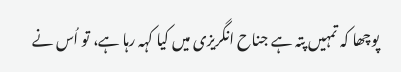پوچھا کہ تمہیں پتہ ہے جناح انگریزی میں کیا کہہ رہا ہے، تو اُس نے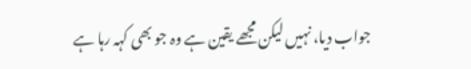جواب دیا، نہیں لیکن مجھے یقین ہے وہ جو بھی کہہ رہا ہے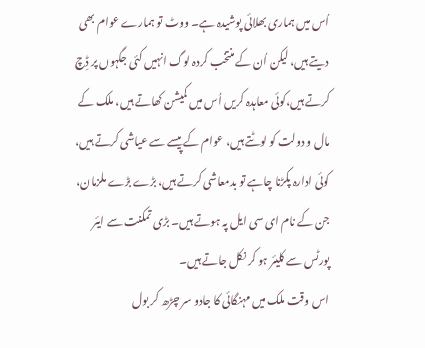اُس میں ہماری بھلائی پوشیدہ ہے۔ ووٹ تو ہمارے عوام بھی دیتے ہیں، لیکن اُن کے منتخب کردہ لوگ انہیں کئی جگہوں پر ڈِچ کرتے ہیں،کوئی معاہدہ کریں اُس میں کمیشن کھاتے ہیں، ملک کے مال و دولت کو لوٹتے ہیں، عوام کے پیسے سے عیاشی کرتے ہیں، کوئی ادارہ پکڑنا چاہے تو بدمعاشی کرتے ہیں، بڑے بڑے ملزمان، جن کے نام ای سی ایل پہ ہوتے ہیں۔ بڑی تمکنت سے ایئر پورٹس سے کلیئر ہو کر نکل جاتے ہیں۔
اس وقت ملک میں مہنگائی کا جادو سر چڑھ کر بول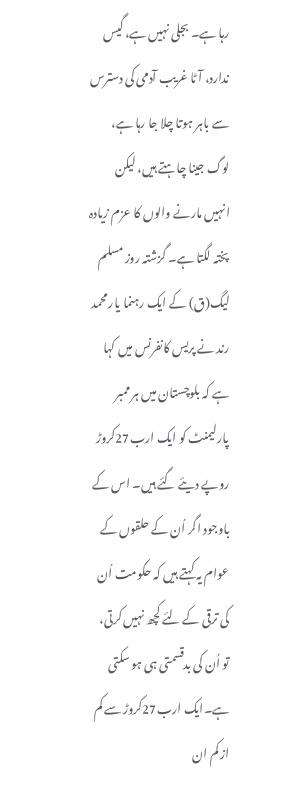رہا ہے۔ بجلی نہیں ہے، گیس ندارد، آٹا غریب آدمی کی دسترس سے باہر ہوتا چلا جا رہا ہے، لوگ جینا چاہتے ہیں، لیکن انہیں مارنے والوں کا عزم زیادہ پختہ لگتا ہے۔ گزشتہ روز مسلم لیگ(ق) کے ایک رہنما یار محمد رند نے پریس کانفرنس میں کہا ہے کہ بلوچستان میں ہر ممبر پارلیمنٹ کو ایک ارب27کروڑ روپے دیئے گئے ہیں۔ اس کے باوجود اگر اُن کے حلقوں کے عوام یہ کہتے ہیں کہ حکومت اُن کی ترقی کے لئے کچھ نہیں کرتی، تو اُن کی بدقسمتی ہی ہو سکتی ہے۔ایک ارب27کروڑ سے کم از کم ان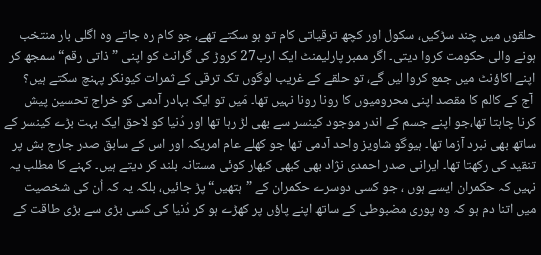حلقوں میں چند سڑکیں، سکول اور کچھ ترقیاتی کام تو ہو سکتے تھے، جو کام رہ جاتے وہ اگلی بار منتخب ہونے والی حکومت کروا دیتی۔ اگر ممبر پارلیمنٹ ایک ارب27 کروڑ کی گرانٹ کو اپنی ”ذاتی رقم“ سمجھ کر اپنے اکاؤنٹ میں جمع کروا لیں گے، تو حلقے کے غریب لوگوں تک ترقی کے ثمرات کیونکر پہنچ سکتے ہیں؟
 آج کے کالم کا مقصد اپنی محرومیوں کا رونا رونا نہیں تھا۔ مَیں تو ایک بہادر آدمی کو خراج تحسین پیش کرنا چاہتا تھا،جو اپنے جسم کے اندر موجود کینسر سے بھی لڑ رہا تھا اور دُنیا کو لاحق ایک بہت بڑے کینسر کے ساتھ بھی نبرد آزما تھا۔ ہیوگو شاویز واحد آدمی تھا جو کھلے عام امریکہ اور اس کے سابق صدر جارج بش پر تنقید کی رکھتا تھا۔ ایرانی صدر احمدی نژاد بھی کبھی کبھار کوئی مستانہ بلند کر دیتے ہیں۔ کہنے کا مطلب یہ نہیں کہ حکمران ایسے ہوں ، جو کسی دوسرے حکمران کے ”ہتھیں“ پڑ جائیں، بلکہ یہ کہ اُن کی شخصیت میں اتنا دم ہو کہ وہ پوری مضبوطی کے ساتھ اپنے پاؤں پر کھڑے ہو کر دُنیا کی کسی بڑی سے بڑی طاقت کے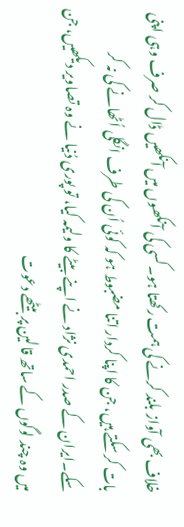خلاف بھی آواز بلند کرنے کی ہمت رکھتا ہو۔ کسی کی آنکھوں میں آنکھیں ڈال کر صرف وہی اپنی بات کر سکتے ہیں، جن کا اپنا کردار اتنا مضبوط ہو کہ کوئی اُن کی طرف انگلی اُٹھانے کی نہ کر سکے۔ایران کے صدر احمدی نژاد نے اپنے بیٹے کا ولیمہ کیا، تو پوری دُنیا نے وہ تصاویر دیکھیں، جن میں وہ چند لوگوں کے ساتھ قالین پر بیٹھے دعوت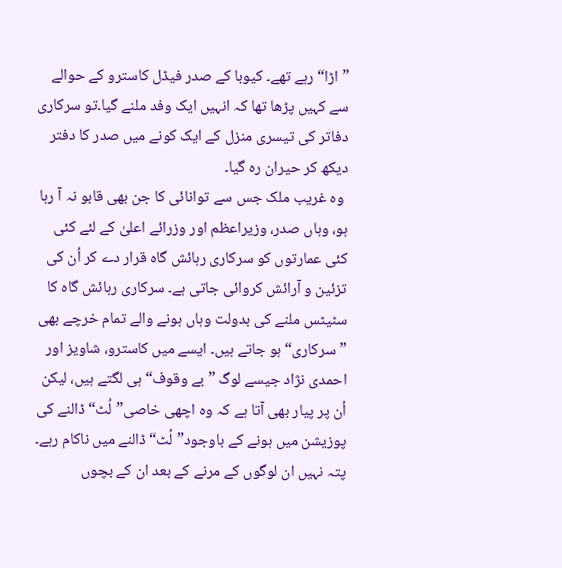”اڑا“ رہے تھے۔ کیوبا کے صدر فیڈل کاسترو کے حوالے سے کہیں پڑھا تھا کہ انہیں ایک وفد ملنے گیا۔تو سرکاری دفاتر کی تیسری منزل کے ایک کونے میں صدر کا دفتر دیکھ کر حیران رہ گیا۔
 وہ غریب ملک جس سے توانائی کا جن بھی قابو نہ آ رہا ہو، وہاں صدر، وزیراعظم اور وزرائے اعلیٰ کے لئے کئی کئی عمارتوں کو سرکاری رہائش گاہ قرار دے کر اُن کی تزئین و آرائش کروائی جاتی ہے۔ سرکاری رہائش گاہ کا سٹیٹس ملنے کی بدولت وہاں ہونے والے تمام خرچے بھی ”سرکاری“ ہو جاتے ہیں۔ ایسے میں کاسترو، شاویز اور احمدی نژاد جیسے لوگ ”بے وقوف“ ہی لگتے ہیں، لیکن اُن پر پیار بھی آتا ہے کہ وہ اچھی خاصی”لُٹ“ ڈالنے کی پوزیشن میں ہونے کے باوجود”لُٹ“ ڈالنے میں ناکام رہے۔ پتہ نہیں ان لوگوں کے مرنے کے بعد ان کے بچوں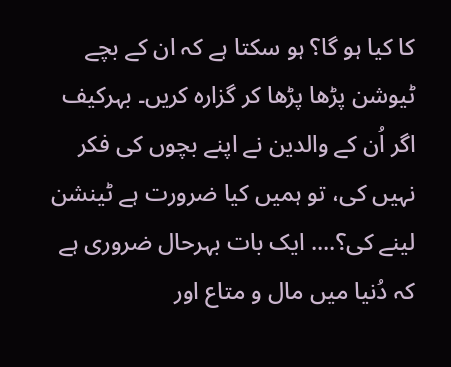کا کیا ہو گا؟ ہو سکتا ہے کہ ان کے بچے ٹیوشن پڑھا پڑھا کر گزارہ کریں۔ بہرکیف اگر اُن کے والدین نے اپنے بچوں کی فکر نہیں کی، تو ہمیں کیا ضرورت ہے ٹینشن لینے کی؟.... ایک بات بہرحال ضروری ہے کہ دُنیا میں مال و متاع اور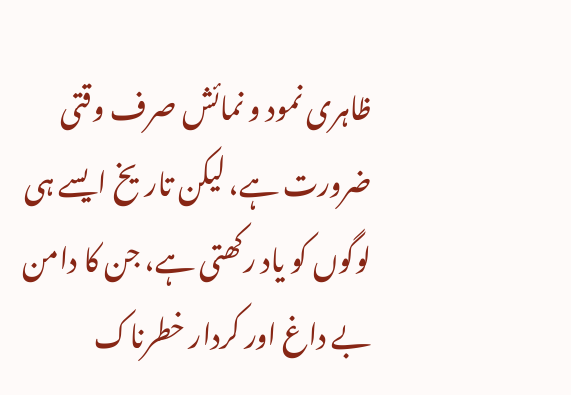ظاہری نمود و نمائش صرف وقتی ضرورت ہے، لیکن تاریخ ایسے ہی لوگوں کو یاد رکھتی ہے، جن کا دامن بے داغ اور کردار خطرناک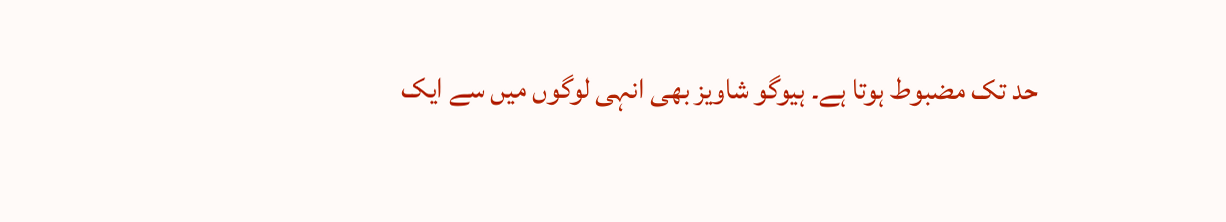حد تک مضبوط ہوتا ہے۔ ہیوگو شاویز بھی انہی لوگوں میں سے ایک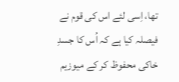تھا، اِسی لئے اس کی قوم نے فیصلہ کیا ہے کہ اُس کا جسدِ خاکی محفوظ کر کے میوزیم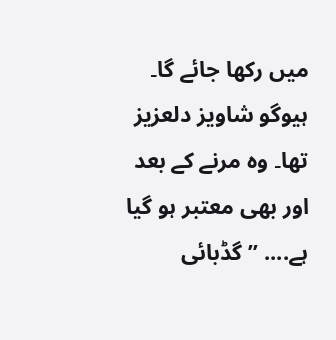میں رکھا جائے گا۔ ہیوگو شاویز دلعزیز تھا۔ وہ مرنے کے بعد اور بھی معتبر ہو گیا ہے.... ”گڈبائی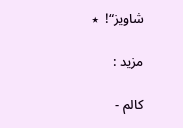شاویز“!  ٭

مزید :

کالم -